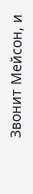Звонит Мейсон, и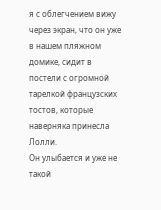я с облегчением вижу через экран, что он уже в нашем пляжном домике, сидит в постели с огромной тарелкой французских тостов, которые наверняка принесла Лолли.
Он улыбается и уже не такой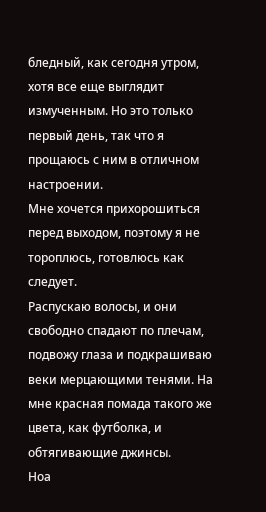бледный, как сегодня утром, хотя все еще выглядит измученным. Но это только первый день, так что я прощаюсь с ним в отличном настроении.
Мне хочется прихорошиться перед выходом, поэтому я не тороплюсь, готовлюсь как следует.
Распускаю волосы, и они свободно спадают по плечам, подвожу глаза и подкрашиваю веки мерцающими тенями. На мне красная помада такого же цвета, как футболка, и обтягивающие джинсы.
Ноа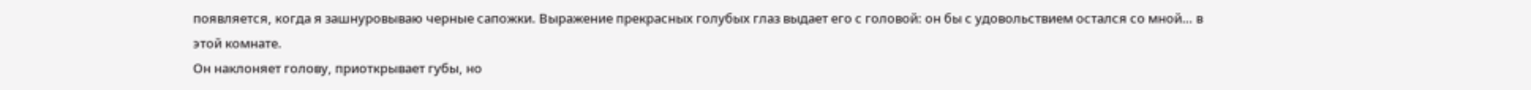появляется, когда я зашнуровываю черные сапожки. Выражение прекрасных голубых глаз выдает его с головой: он бы с удовольствием остался со мной… в этой комнате.
Он наклоняет голову, приоткрывает губы, но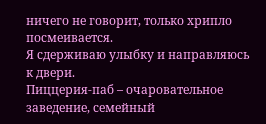ничего не говорит, только хрипло посмеивается.
Я сдерживаю улыбку и направляюсь к двери.
Пиццерия-паб – очаровательное заведение, семейный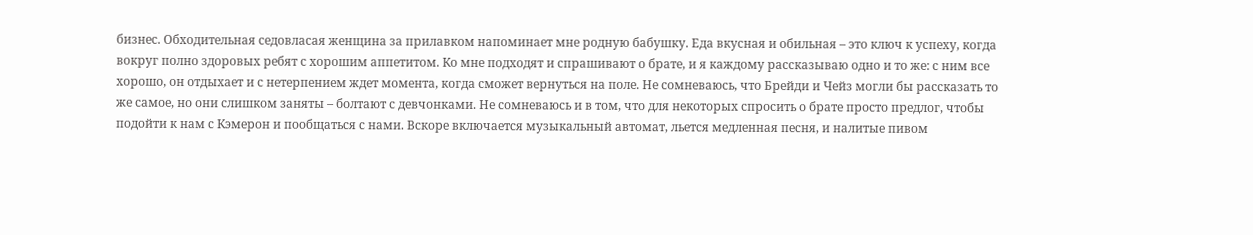бизнес. Обходительная седовласая женщина за прилавком напоминает мне родную бабушку. Еда вкусная и обильная – это ключ к успеху, когда вокруг полно здоровых ребят с хорошим аппетитом. Ко мне подходят и спрашивают о брате, и я каждому рассказываю одно и то же: с ним все хорошо, он отдыхает и с нетерпением ждет момента, когда сможет вернуться на поле. Не сомневаюсь, что Брейди и Чейз могли бы рассказать то же самое, но они слишком заняты – болтают с девчонками. Не сомневаюсь и в том, что для некоторых спросить о брате просто предлог, чтобы подойти к нам с Кэмерон и пообщаться с нами. Вскоре включается музыкальный автомат, льется медленная песня, и налитые пивом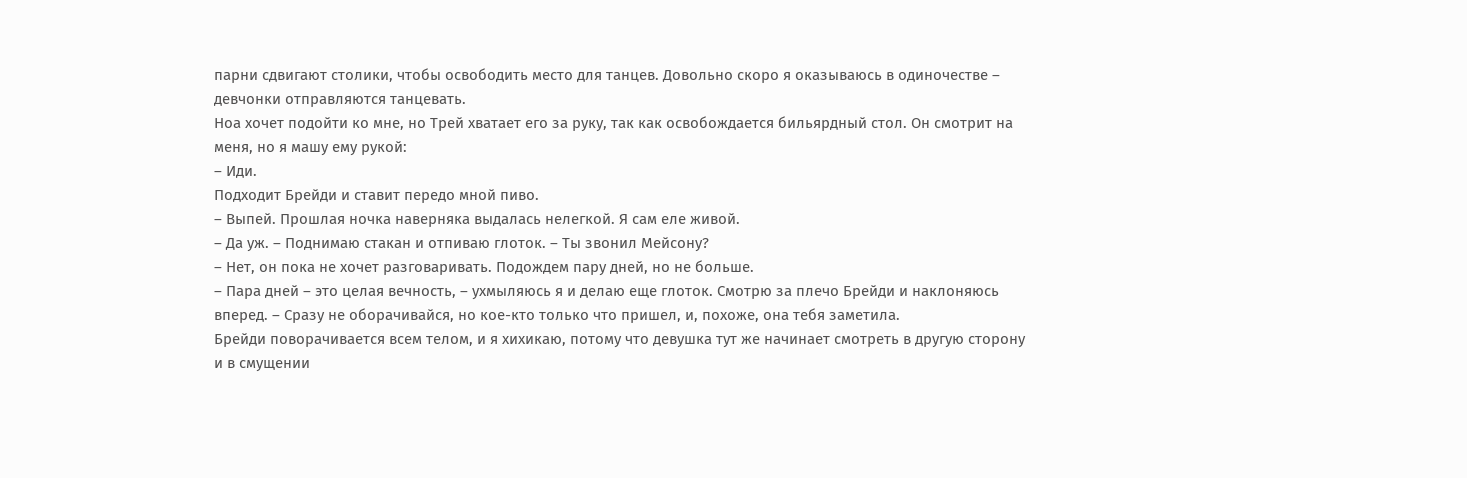парни сдвигают столики, чтобы освободить место для танцев. Довольно скоро я оказываюсь в одиночестве – девчонки отправляются танцевать.
Ноа хочет подойти ко мне, но Трей хватает его за руку, так как освобождается бильярдный стол. Он смотрит на меня, но я машу ему рукой:
– Иди.
Подходит Брейди и ставит передо мной пиво.
– Выпей. Прошлая ночка наверняка выдалась нелегкой. Я сам еле живой.
– Да уж. – Поднимаю стакан и отпиваю глоток. – Ты звонил Мейсону?
– Нет, он пока не хочет разговаривать. Подождем пару дней, но не больше.
– Пара дней – это целая вечность, – ухмыляюсь я и делаю еще глоток. Смотрю за плечо Брейди и наклоняюсь вперед. – Сразу не оборачивайся, но кое-кто только что пришел, и, похоже, она тебя заметила.
Брейди поворачивается всем телом, и я хихикаю, потому что девушка тут же начинает смотреть в другую сторону и в смущении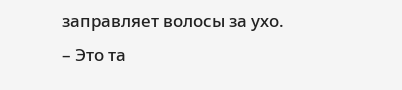заправляет волосы за ухо.
– Это та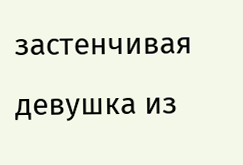застенчивая девушка из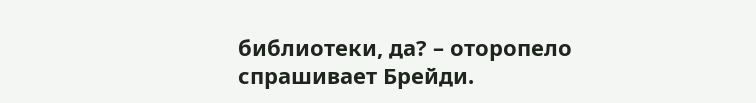библиотеки, да? – оторопело спрашивает Брейди.